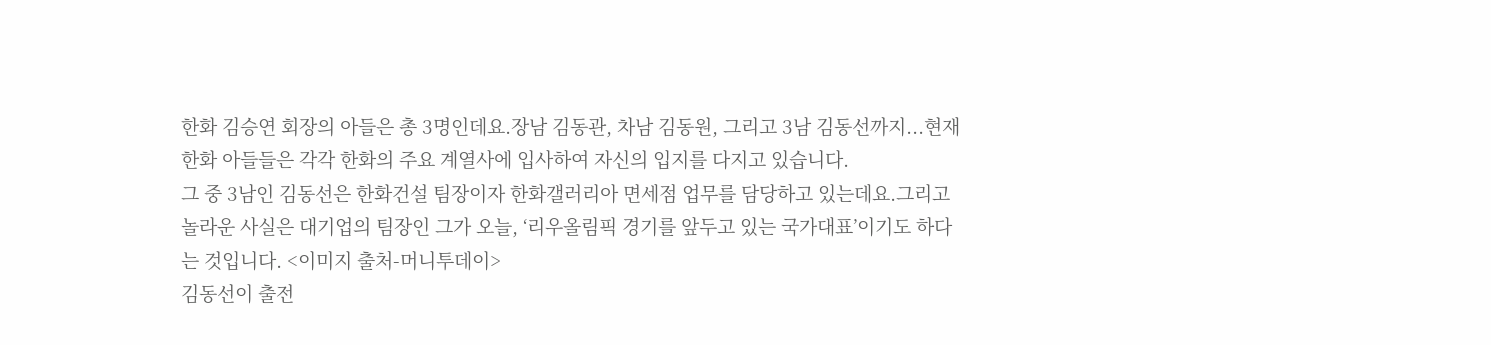한화 김승연 회장의 아들은 총 3명인데요.장남 김동관, 차남 김동원, 그리고 3남 김동선까지...현재 한화 아들들은 각각 한화의 주요 계열사에 입사하여 자신의 입지를 다지고 있습니다.
그 중 3남인 김동선은 한화건설 팀장이자 한화갤러리아 면세점 업무를 담당하고 있는데요.그리고 놀라운 사실은 대기업의 팀장인 그가 오늘, ‘리우올림픽 경기를 앞두고 있는 국가대표’이기도 하다는 것입니다. <이미지 출처-머니투데이>
김동선이 출전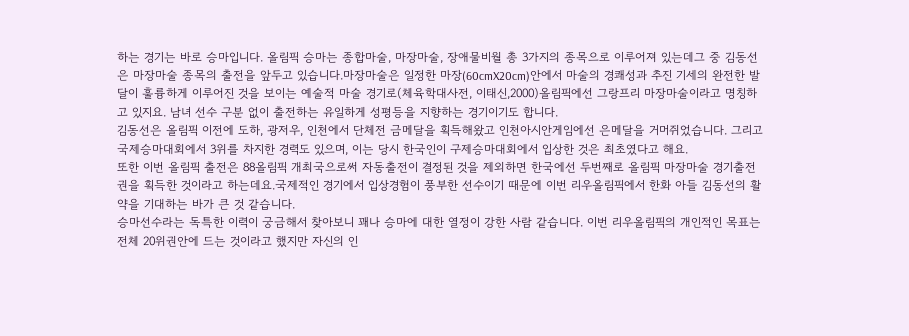하는 경기는 바로 승마입니다. 올림픽 승마는 종합마술, 마장마술, 장애물비월 총 3가지의 종목으로 이루어져 있는데그 중 김동선은 마장마술 종목의 출전을 앞두고 있습니다.마장마술은 일정한 마장(60cmX20cm)안에서 마술의 경쾌성과 추진 기세의 완전한 발달이 훌륭하게 이루어진 것을 보이는 예술적 마술 경기로(체육학대사전, 이태신,2000)올림픽에선 그랑프리 마장마술이라고 명칭하고 있지요. 남녀 선수 구분 없이 출전하는 유일하게 성평등을 지향하는 경기이기도 합니다.
김동선은 올림픽 이전에 도하, 광저우, 인천에서 단체전 금메달을 획득해왔고 인천아시안게임에선 은메달을 거머쥐었습니다. 그리고 국제승마대회에서 3위를 차지한 경력도 있으며, 이는 당시 한국인이 구제승마대회에서 입상한 것은 최초였다고 해요.
또한 이번 올림픽 출전은 88올림픽 개최국으로써 자동출전이 결정된 것을 제외하면 한국에선 두번째로 올림픽 마장마술 경기출전권을 획득한 것이라고 하는데요.국제적인 경기에서 입상경험이 풍부한 선수이기 때문에 이번 리우올림픽에서 한화 아들 김동선의 활약을 기대하는 바가 큰 것 같습니다.
승마선수라는 독특한 이력이 궁금해서 찾아보니 꽤나 승마에 대한 열정이 강한 사람 같습니다. 이번 리우올림픽의 개인적인 목표는 전체 20위권안에 드는 것이라고 했지만 자신의 인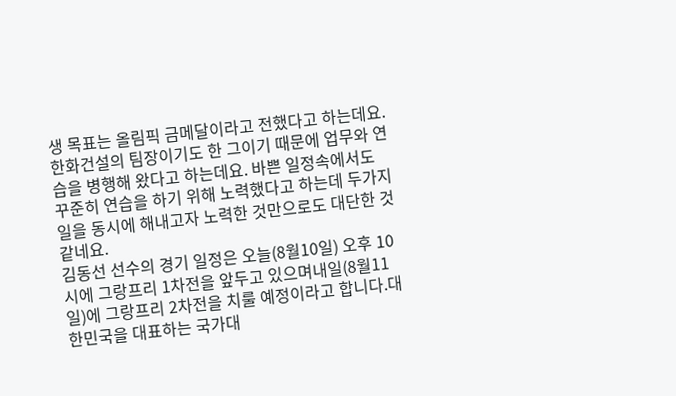생 목표는 올림픽 금메달이라고 전했다고 하는데요.
한화건설의 팀장이기도 한 그이기 때문에 업무와 연습을 병행해 왔다고 하는데요. 바쁜 일정속에서도 꾸준히 연습을 하기 위해 노력했다고 하는데 두가지 일을 동시에 해내고자 노력한 것만으로도 대단한 것 같네요.
김동선 선수의 경기 일정은 오늘(8월10일) 오후 10시에 그랑프리 1차전을 앞두고 있으며내일(8월11일)에 그랑프리 2차전을 치룰 예정이라고 합니다.대한민국을 대표하는 국가대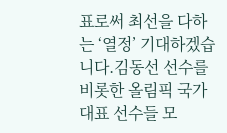표로써 최선을 다하는 ‘열정’ 기대하겠습니다.김동선 선수를 비롯한 올림픽 국가대표 선수들 모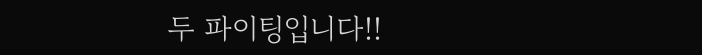두 파이팅입니다!!